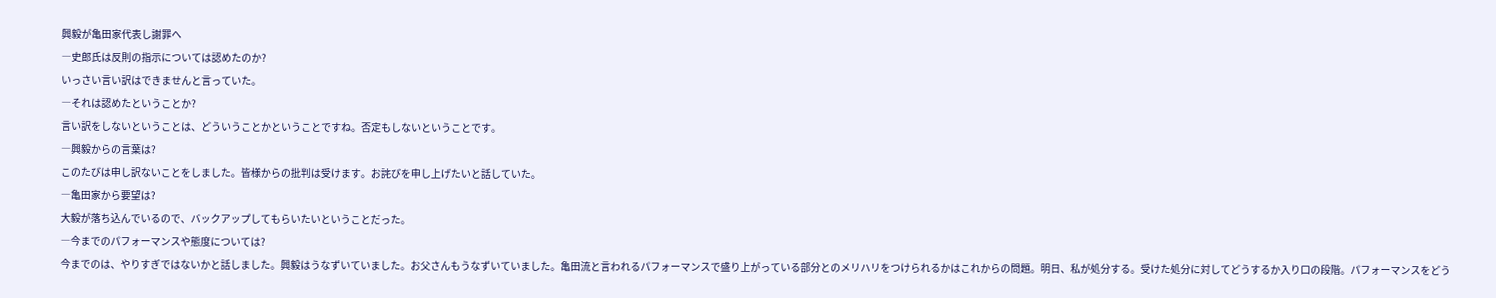興毅が亀田家代表し謝罪へ
―史郎氏は反則の指示については認めたのか?
いっさい言い訳はできませんと言っていた。
―それは認めたということか?
言い訳をしないということは、どういうことかということですね。否定もしないということです。
―興毅からの言葉は?
このたびは申し訳ないことをしました。皆様からの批判は受けます。お詫びを申し上げたいと話していた。
―亀田家から要望は?
大毅が落ち込んでいるので、バックアップしてもらいたいということだった。
―今までのパフォーマンスや態度については?
今までのは、やりすぎではないかと話しました。興毅はうなずいていました。お父さんもうなずいていました。亀田流と言われるパフォーマンスで盛り上がっている部分とのメリハリをつけられるかはこれからの問題。明日、私が処分する。受けた処分に対してどうするか入り口の段階。パフォーマンスをどう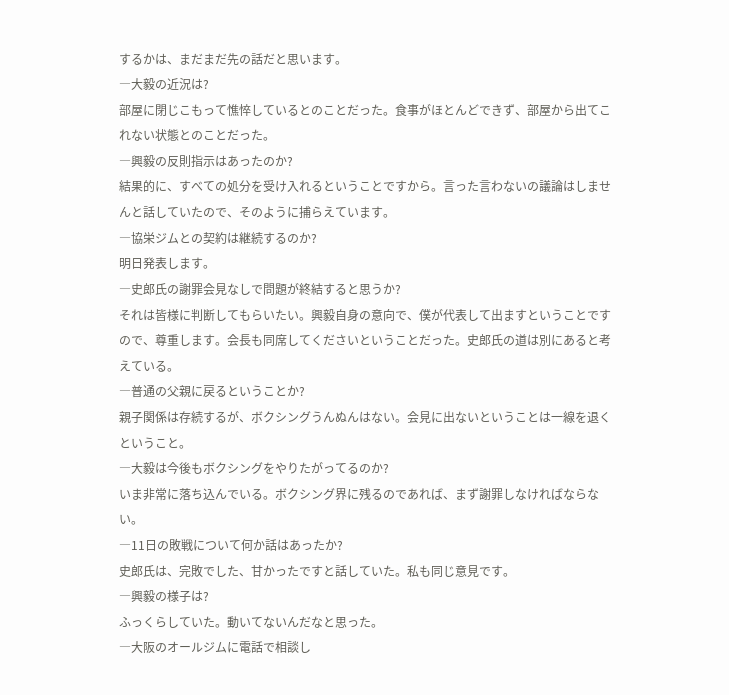するかは、まだまだ先の話だと思います。
―大毅の近況は?
部屋に閉じこもって憔悴しているとのことだった。食事がほとんどできず、部屋から出てこれない状態とのことだった。
―興毅の反則指示はあったのか?
結果的に、すべての処分を受け入れるということですから。言った言わないの議論はしませんと話していたので、そのように捕らえています。
―協栄ジムとの契約は継続するのか?
明日発表します。
―史郎氏の謝罪会見なしで問題が終結すると思うか?
それは皆様に判断してもらいたい。興毅自身の意向で、僕が代表して出ますということですので、尊重します。会長も同席してくださいということだった。史郎氏の道は別にあると考えている。
―普通の父親に戻るということか?
親子関係は存続するが、ボクシングうんぬんはない。会見に出ないということは一線を退くということ。
―大毅は今後もボクシングをやりたがってるのか?
いま非常に落ち込んでいる。ボクシング界に残るのであれば、まず謝罪しなければならない。
―11日の敗戦について何か話はあったか?
史郎氏は、完敗でした、甘かったですと話していた。私も同じ意見です。
―興毅の様子は?
ふっくらしていた。動いてないんだなと思った。
―大阪のオールジムに電話で相談し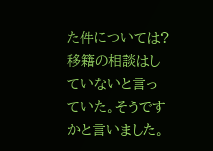た件については?
移籍の相談はしていないと言っていた。そうですかと言いました。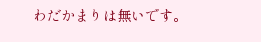わだかまりは無いです。